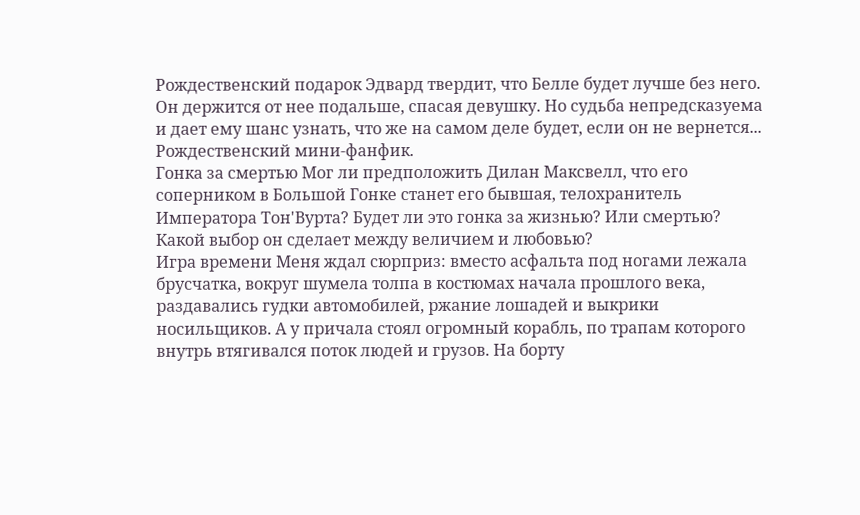Рождественский подарок Эдвард твердит, что Белле будет лучше без него. Он держится от нее подальше, спасая девушку. Но судьба непредсказуема и дает ему шанс узнать, что же на самом деле будет, если он не вернется... Рождественский мини-фанфик.
Гонка за смертью Мог ли предположить Дилан Максвелл, что его соперником в Большой Гонке станет его бывшая, телохранитель Императора Тон'Вурта? Будет ли это гонка за жизнью? Или смертью? Какой выбор он сделает между величием и любовью?
Игра времени Меня ждал сюрприз: вместо асфальта под ногами лежала брусчатка, вокруг шумела толпа в костюмах начала прошлого века, раздавались гудки автомобилей, ржание лошадей и выкрики носильщиков. А у причала стоял огромный корабль, по трапам которого внутрь втягивался поток людей и грузов. На борту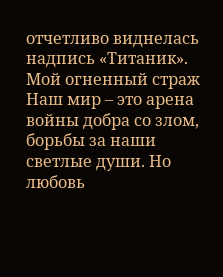отчетливо виднелась надпись «Титаник».
Мой огненный страж Наш мир – это арена войны добра со злом, борьбы за наши светлые души. Но любовь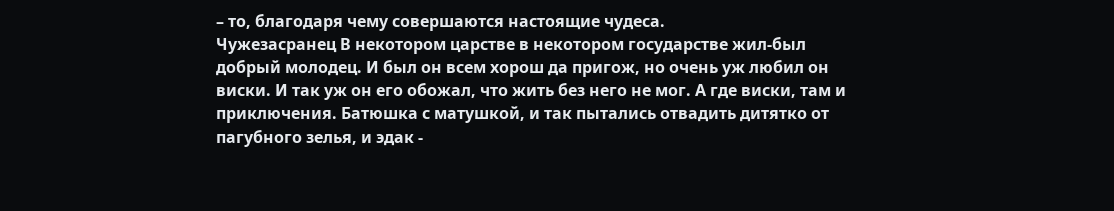– то, благодаря чему совершаются настоящие чудеса.
Чужезасранец В некотором царстве в некотором государстве жил-был добрый молодец. И был он всем хорош да пригож, но очень уж любил он виски. И так уж он его обожал, что жить без него не мог. А где виски, там и приключения. Батюшка с матушкой, и так пытались отвадить дитятко от пагубного зелья, и эдак -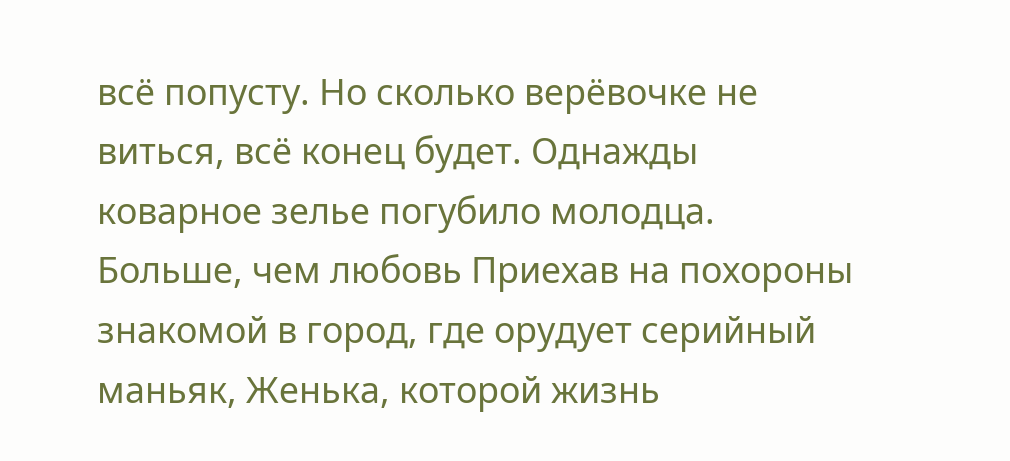всё попусту. Но сколько верёвочке не виться, всё конец будет. Однажды коварное зелье погубило молодца.
Больше, чем любовь Приехав на похороны знакомой в город, где орудует серийный маньяк, Женька, которой жизнь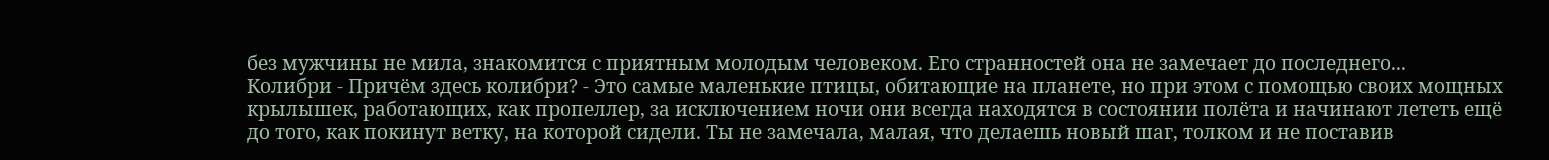без мужчины не мила, знакомится с приятным молодым человеком. Его странностей она не замечает до последнего...
Колибри - Причём здесь колибри? - Это самые маленькие птицы, обитающие на планете, но при этом с помощью своих мощных крылышек, работающих, как пропеллер, за исключением ночи они всегда находятся в состоянии полёта и начинают лететь ещё до того, как покинут ветку, на которой сидели. Ты не замечала, малая, что делаешь новый шаг, толком и не поставив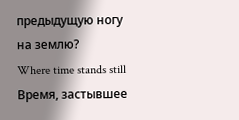предыдущую ногу на землю?
Where time stands still Время, застывшее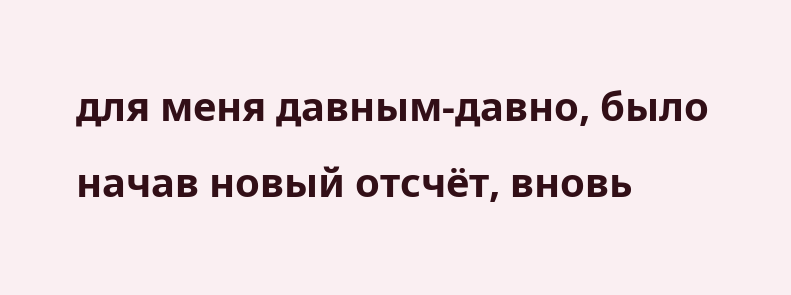для меня давным-давно, было начав новый отсчёт, вновь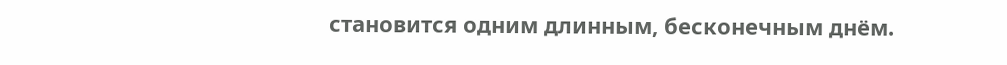становится одним длинным, бесконечным днём.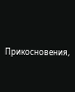Прикосновения,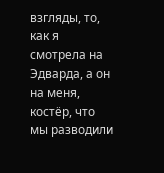взгляды, то, как я смотрела на Эдварда, а он на меня, костёр, что мы разводили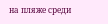на пляже среди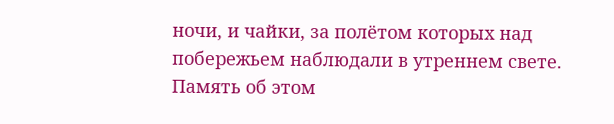ночи, и чайки, за полётом которых над побережьем наблюдали в утреннем свете. Память об этом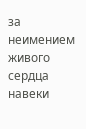за неимением живого сердца навеки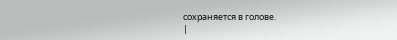сохраняется в голове.
|